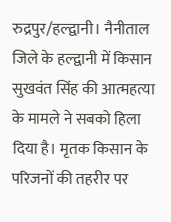रुद्रपुर/हल्द्वानी। नैनीताल जिले के हल्द्वानी में किसान सुखवंत सिंह की आत्महत्या के मामले ने सबको हिला दिया है। मृतक किसान के परिजनों की तहरीर पर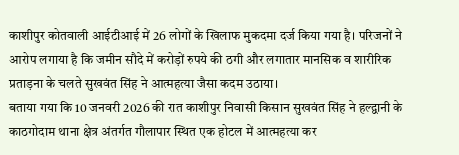काशीपुर कोतवाली आईटीआई में 26 लोगों के खिलाफ मुकदमा दर्ज किया गया है। परिजनों ने आरोप लगाया है कि जमीन सौदे में करोड़ों रुपये की ठगी और लगातार मानसिक व शारीरिक प्रताड़ना के चलते सुखवंत सिंह ने आत्महत्या जैसा कदम उठाया।
बताया गया कि 10 जनवरी 2026 की रात काशीपुर निवासी किसान सुखवंत सिंह ने हल्द्वानी के काठगोदाम थाना क्षेत्र अंतर्गत गौलापार स्थित एक होटल में आत्महत्या कर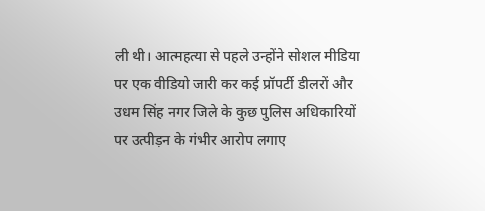ली थी। आत्महत्या से पहले उन्होंने सोशल मीडिया पर एक वीडियो जारी कर कई प्रॉपर्टी डीलरों और उधम सिंह नगर जिले के कुछ पुलिस अधिकारियों पर उत्पीड़न के गंभीर आरोप लगाए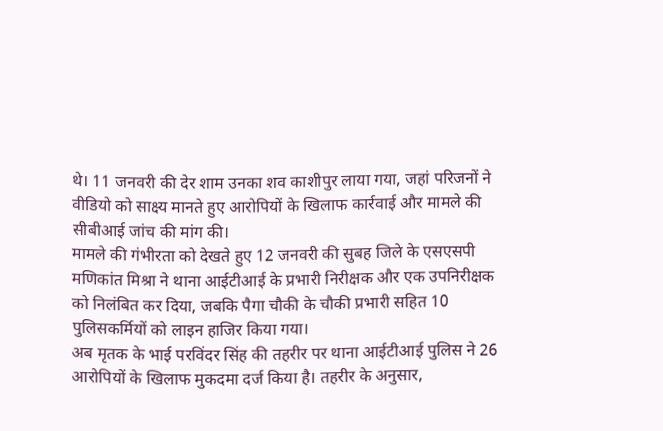थे। 11 जनवरी की देर शाम उनका शव काशीपुर लाया गया, जहां परिजनों ने वीडियो को साक्ष्य मानते हुए आरोपियों के खिलाफ कार्रवाई और मामले की सीबीआई जांच की मांग की।
मामले की गंभीरता को देखते हुए 12 जनवरी की सुबह जिले के एसएसपी मणिकांत मिश्रा ने थाना आईटीआई के प्रभारी निरीक्षक और एक उपनिरीक्षक को निलंबित कर दिया, जबकि पैगा चौकी के चौकी प्रभारी सहित 10 पुलिसकर्मियों को लाइन हाजिर किया गया।
अब मृतक के भाई परविंदर सिंह की तहरीर पर थाना आईटीआई पुलिस ने 26 आरोपियों के खिलाफ मुकदमा दर्ज किया है। तहरीर के अनुसार,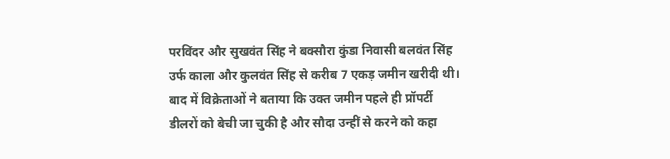परविंदर और सुखवंत सिंह ने बक्सौरा कुंडा निवासी बलवंत सिंह उर्फ काला और कुलवंत सिंह से करीब 7 एकड़ जमीन खरीदी थी। बाद में विक्रेताओं ने बताया कि उक्त जमीन पहले ही प्रॉपर्टी डीलरों को बेची जा चुकी है और सौदा उन्हीं से करने को कहा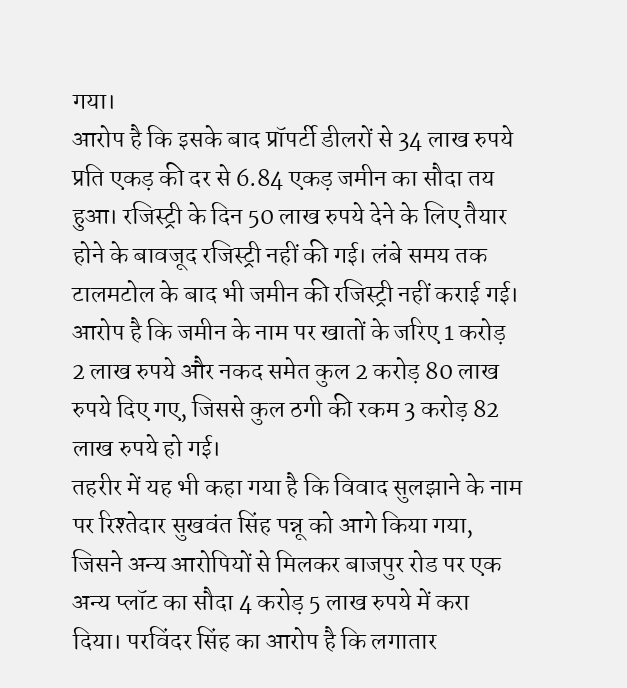गया।
आरोप है कि इसके बाद प्रॉपर्टी डीलरों से 34 लाख रुपये प्रति एकड़ की दर से 6.84 एकड़ जमीन का सौदा तय हुआ। रजिस्ट्री के दिन 50 लाख रुपये देने के लिए तैयार होने के बावजूद रजिस्ट्री नहीं की गई। लंबे समय तक टालमटोल के बाद भी जमीन की रजिस्ट्री नहीं कराई गई। आरोप है कि जमीन के नाम पर खातों के जरिए 1 करोड़ 2 लाख रुपये और नकद समेत कुल 2 करोड़ 80 लाख रुपये दिए गए, जिससे कुल ठगी की रकम 3 करोड़ 82 लाख रुपये हो गई।
तहरीर में यह भी कहा गया है कि विवाद सुलझाने के नाम पर रिश्तेदार सुखवंत सिंह पन्नू को आगे किया गया, जिसने अन्य आरोपियों से मिलकर बाजपुर रोड पर एक अन्य प्लॉट का सौदा 4 करोड़ 5 लाख रुपये में करा दिया। परविंदर सिंह का आरोप है कि लगातार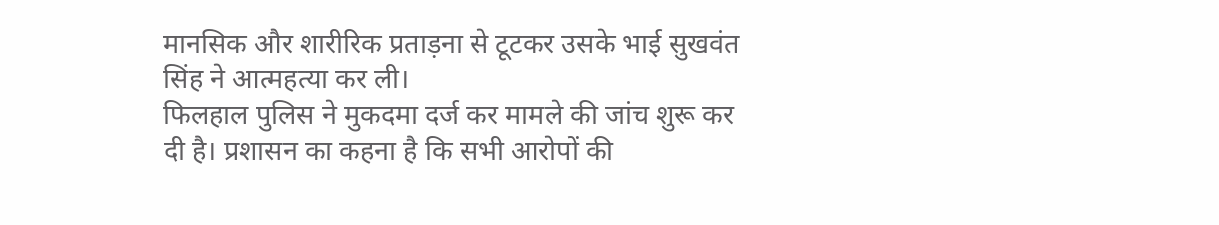मानसिक और शारीरिक प्रताड़ना से टूटकर उसके भाई सुखवंत सिंह ने आत्महत्या कर ली।
फिलहाल पुलिस ने मुकदमा दर्ज कर मामले की जांच शुरू कर दी है। प्रशासन का कहना है कि सभी आरोपों की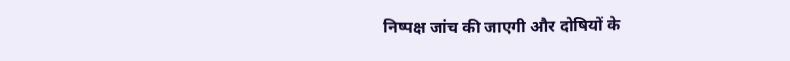निष्पक्ष जांच की जाएगी और दोषियों के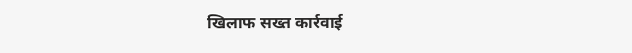खिलाफ सख्त कार्रवाई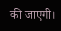की जाएगी।